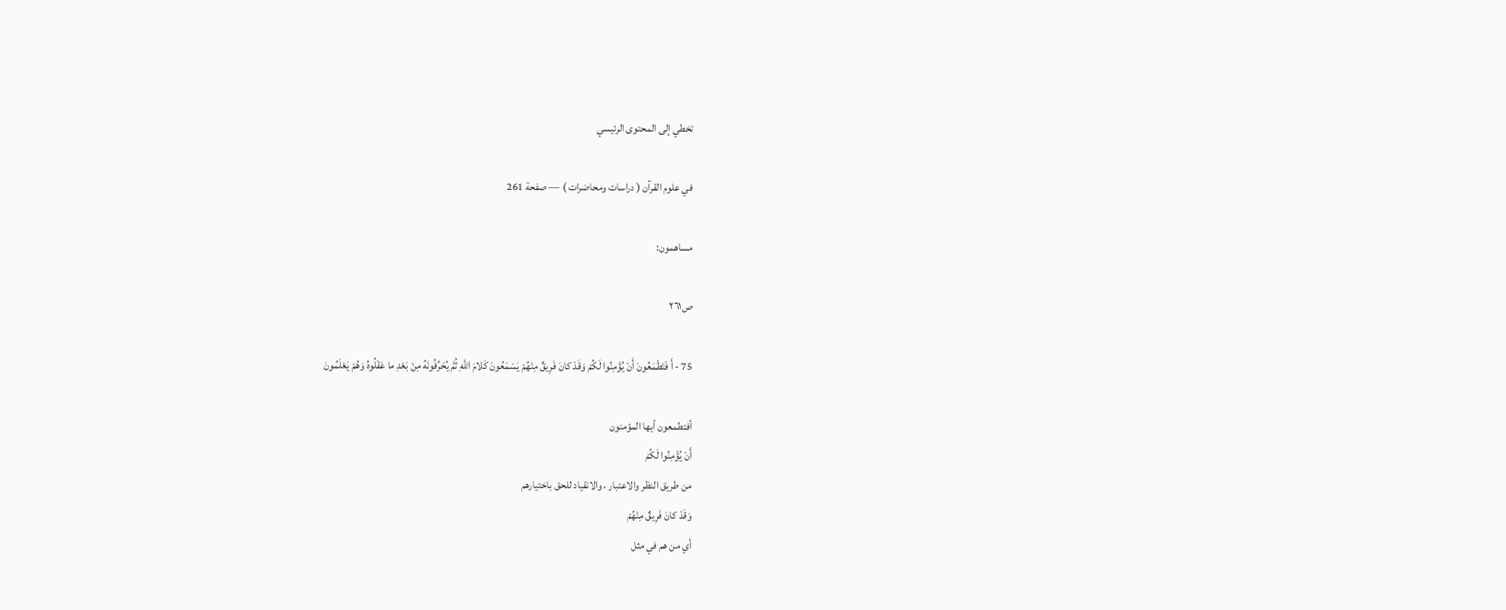تخطي إلى المحتوى الرئيسي

في علوم القرآن ( دراسات ومحاضرات ) — صفحة 261

مساهمون:

ص٢٦١

75 - أَ فَتَطْمَعُونَ أَنْ يُؤْمِنُوا لَكُمْ وَقَدْ كانَ فَرِيقٌ مِنْهُمْ يَسْمَعُونَ كَلامَ اللَّهِ ثُمَّ يُحَرِّفُونَهُ مِنْ بَعْدِ ما عَقَلُوهُ وَهُمْ يَعْلَمُونَ

أفتطمعون أيها المؤمنون
أَنْ يُؤْمِنُوا لَكُمْ
من طريق النظر والاعتبار ، والانقياد للحق باختيارهم
وَقَدْ كانَ فَرِيقٌ مِنْهُمْ
أي من هم في مثل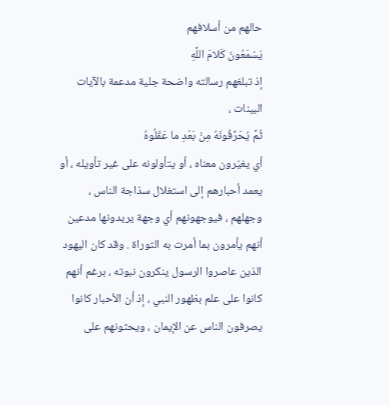حالهم من أسلافهم
يَسْمَعُونَ كَلامَ اللَّهِ
إذ تبلغهم رسالته واضحة جلية مدعمة بالآيات البينات ،
ثُمَّ يُحَرِّفُونَهُ مِنْ بَعْدِ ما عَقَلُوهُ
أي يغيّرون معناه ، أو يتأولونه على غير تأويله ، أو يعمد أحبارهم إلى استغلال سذاجة الناس ، وجهلهم ، فيوجهونهم أي وجهة يريدونها مدعين أنهم يأمرون بما أمرت به التوراة . وقد كان اليهود الذين عاصروا الرسول ينكرون نبوته ، برغم أنهم كانوا على علم بظهور النبي ، إذ أن الأحبار كانوا يصرفون الناس عن الإيمان ، ويحثونهم على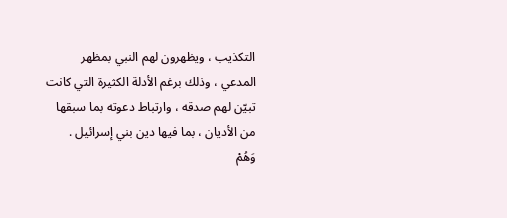التكذيب ، ويظهرون لهم النبي بمظهر المدعي ، وذلك برغم الأدلة الكثيرة التي كانت تبيّن لهم صدقه ، وارتباط دعوته بما سبقها من الأديان ، بما فيها دين بني إسرائيل .
وَهُمْ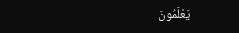يَعْلَمُونَ